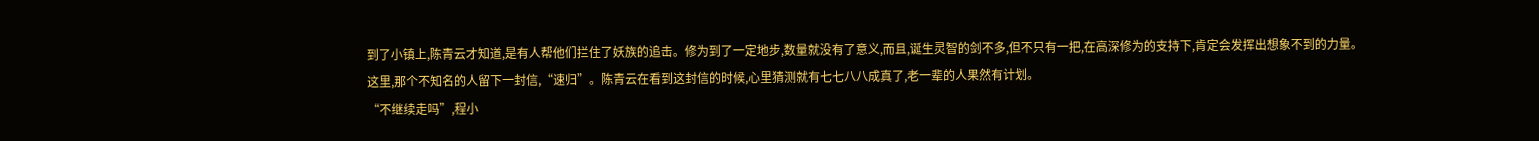到了小镇上,陈青云才知道,是有人帮他们拦住了妖族的追击。修为到了一定地步,数量就没有了意义,而且,诞生灵智的剑不多,但不只有一把,在高深修为的支持下,肯定会发挥出想象不到的力量。
这里,那个不知名的人留下一封信,“速归”。陈青云在看到这封信的时候,心里猜测就有七七八八成真了,老一辈的人果然有计划。
“不继续走吗”,程小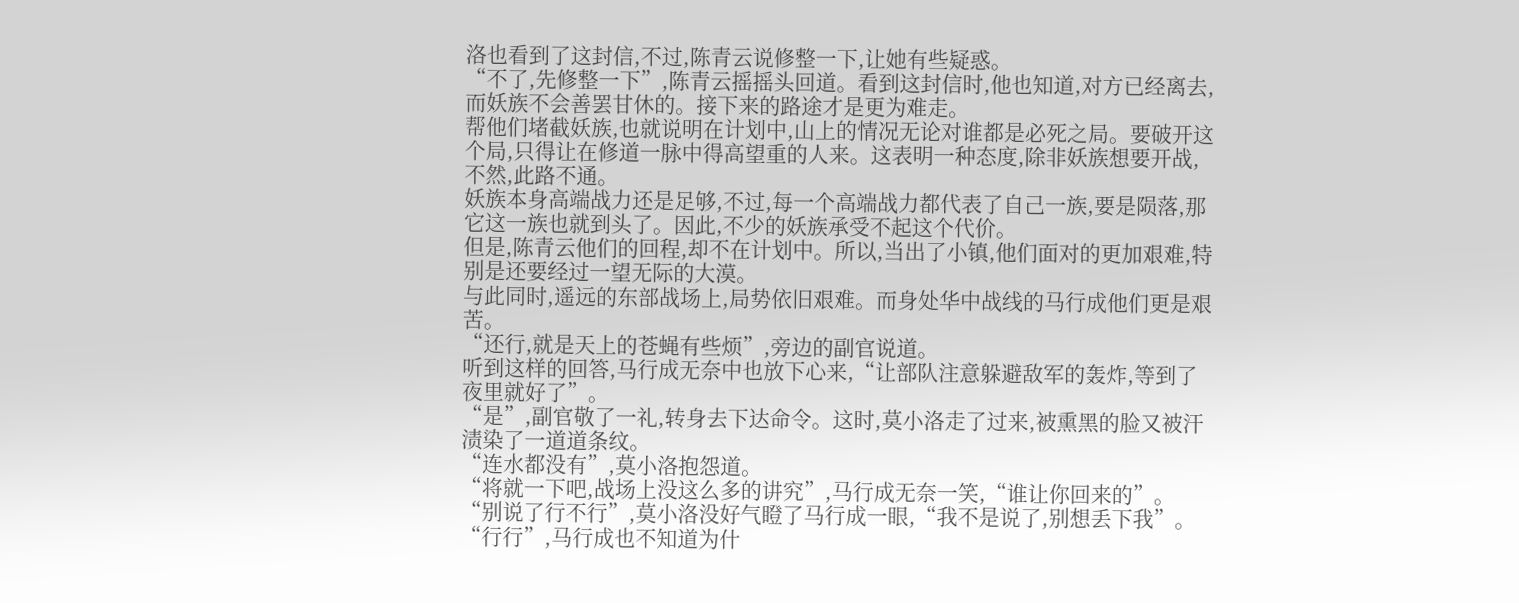洛也看到了这封信,不过,陈青云说修整一下,让她有些疑惑。
“不了,先修整一下”,陈青云摇摇头回道。看到这封信时,他也知道,对方已经离去,而妖族不会善罢甘休的。接下来的路途才是更为难走。
帮他们堵截妖族,也就说明在计划中,山上的情况无论对谁都是必死之局。要破开这个局,只得让在修道一脉中得高望重的人来。这表明一种态度,除非妖族想要开战,不然,此路不通。
妖族本身高端战力还是足够,不过,每一个高端战力都代表了自己一族,要是陨落,那它这一族也就到头了。因此,不少的妖族承受不起这个代价。
但是,陈青云他们的回程,却不在计划中。所以,当出了小镇,他们面对的更加艰难,特别是还要经过一望无际的大漠。
与此同时,遥远的东部战场上,局势依旧艰难。而身处华中战线的马行成他们更是艰苦。
“还行,就是天上的苍蝇有些烦”,旁边的副官说道。
听到这样的回答,马行成无奈中也放下心来,“让部队注意躲避敌军的轰炸,等到了夜里就好了”。
“是”,副官敬了一礼,转身去下达命令。这时,莫小洛走了过来,被熏黑的脸又被汗渍染了一道道条纹。
“连水都没有”,莫小洛抱怨道。
“将就一下吧,战场上没这么多的讲究”,马行成无奈一笑,“谁让你回来的”。
“别说了行不行”,莫小洛没好气瞪了马行成一眼,“我不是说了,别想丢下我”。
“行行”,马行成也不知道为什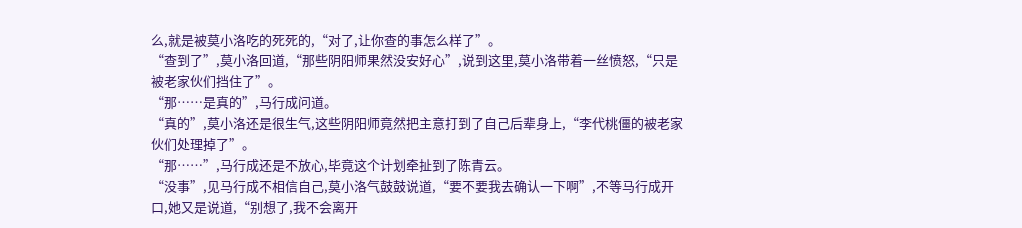么,就是被莫小洛吃的死死的,“对了,让你查的事怎么样了”。
“查到了”,莫小洛回道,“那些阴阳师果然没安好心”,说到这里,莫小洛带着一丝愤怒,“只是被老家伙们挡住了”。
“那……是真的”,马行成问道。
“真的”,莫小洛还是很生气,这些阴阳师竟然把主意打到了自己后辈身上,“李代桃僵的被老家伙们处理掉了”。
“那……”,马行成还是不放心,毕竟这个计划牵扯到了陈青云。
“没事”,见马行成不相信自己,莫小洛气鼓鼓说道,“要不要我去确认一下啊”,不等马行成开口,她又是说道,“别想了,我不会离开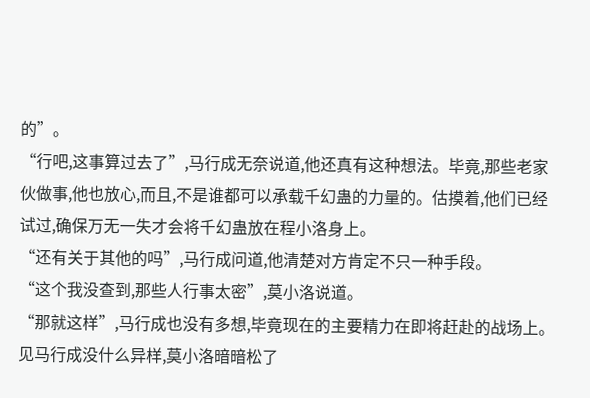的”。
“行吧,这事算过去了”,马行成无奈说道,他还真有这种想法。毕竟,那些老家伙做事,他也放心,而且,不是谁都可以承载千幻蛊的力量的。估摸着,他们已经试过,确保万无一失才会将千幻蛊放在程小洛身上。
“还有关于其他的吗”,马行成问道,他清楚对方肯定不只一种手段。
“这个我没查到,那些人行事太密”,莫小洛说道。
“那就这样”,马行成也没有多想,毕竟现在的主要精力在即将赶赴的战场上。
见马行成没什么异样,莫小洛暗暗松了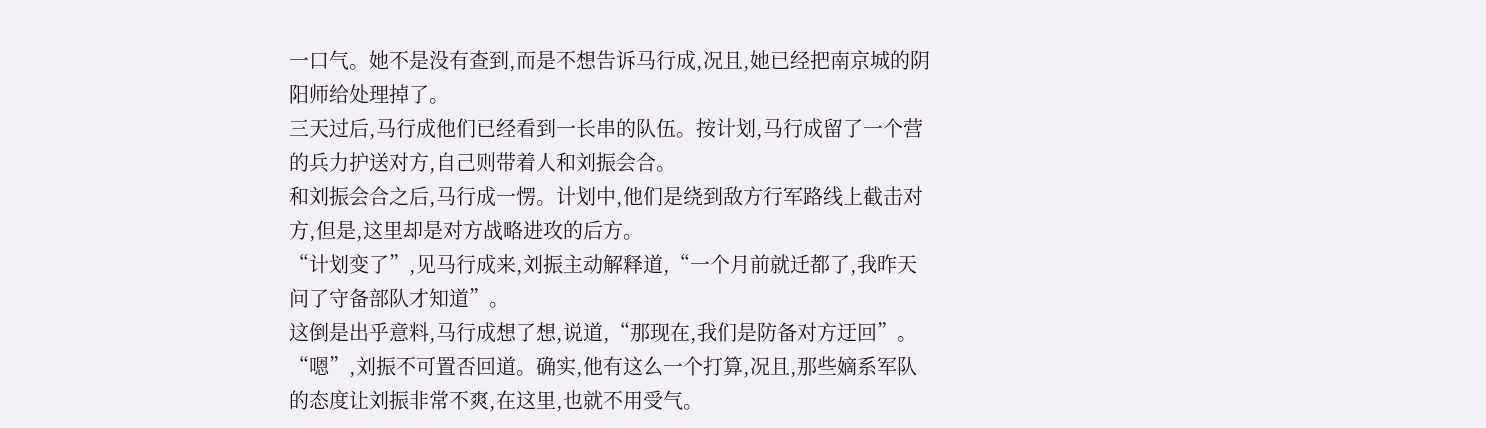一口气。她不是没有查到,而是不想告诉马行成,况且,她已经把南京城的阴阳师给处理掉了。
三天过后,马行成他们已经看到一长串的队伍。按计划,马行成留了一个营的兵力护送对方,自己则带着人和刘振会合。
和刘振会合之后,马行成一愣。计划中,他们是绕到敌方行军路线上截击对方,但是,这里却是对方战略进攻的后方。
“计划变了”,见马行成来,刘振主动解释道,“一个月前就迁都了,我昨天问了守备部队才知道”。
这倒是出乎意料,马行成想了想,说道,“那现在,我们是防备对方迂回”。
“嗯”,刘振不可置否回道。确实,他有这么一个打算,况且,那些嫡系军队的态度让刘振非常不爽,在这里,也就不用受气。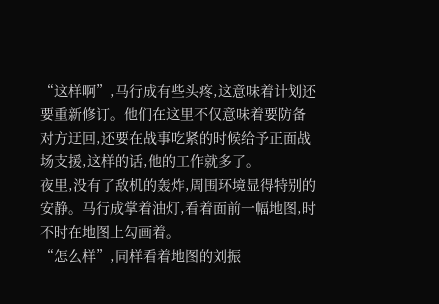“这样啊”,马行成有些头疼,这意味着计划还要重新修订。他们在这里不仅意味着要防备对方迂回,还要在战事吃紧的时候给予正面战场支援,这样的话,他的工作就多了。
夜里,没有了敌机的轰炸,周围环境显得特别的安静。马行成掌着油灯,看着面前一幅地图,时不时在地图上勾画着。
“怎么样”,同样看着地图的刘振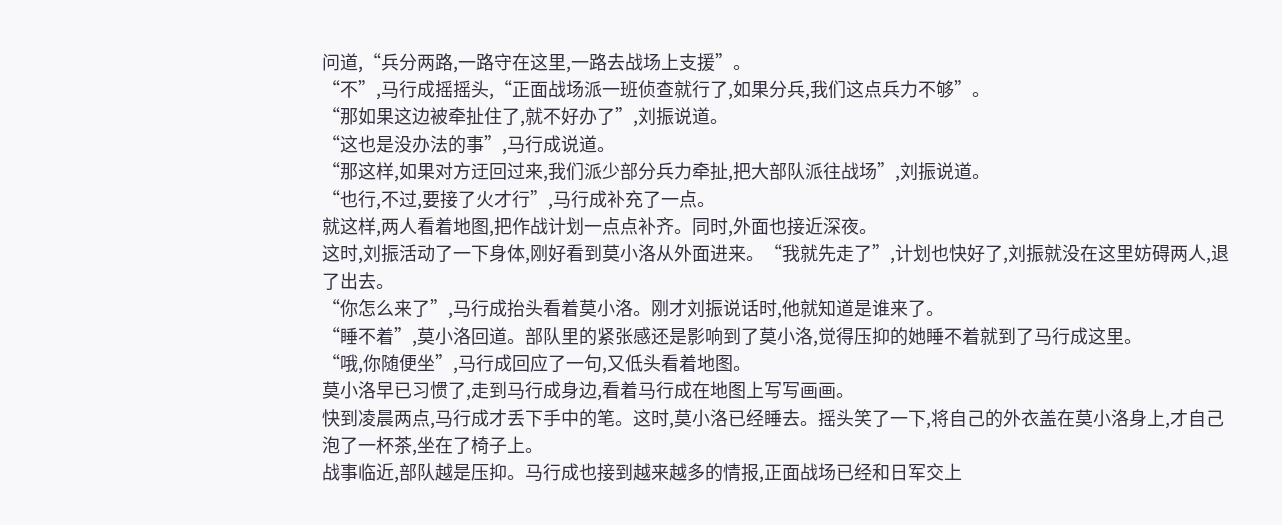问道,“兵分两路,一路守在这里,一路去战场上支援”。
“不”,马行成摇摇头,“正面战场派一班侦查就行了,如果分兵,我们这点兵力不够”。
“那如果这边被牵扯住了,就不好办了”,刘振说道。
“这也是没办法的事”,马行成说道。
“那这样,如果对方迂回过来,我们派少部分兵力牵扯,把大部队派往战场”,刘振说道。
“也行,不过,要接了火才行”,马行成补充了一点。
就这样,两人看着地图,把作战计划一点点补齐。同时,外面也接近深夜。
这时,刘振活动了一下身体,刚好看到莫小洛从外面进来。“我就先走了”,计划也快好了,刘振就没在这里妨碍两人,退了出去。
“你怎么来了”,马行成抬头看着莫小洛。刚才刘振说话时,他就知道是谁来了。
“睡不着”,莫小洛回道。部队里的紧张感还是影响到了莫小洛,觉得压抑的她睡不着就到了马行成这里。
“哦,你随便坐”,马行成回应了一句,又低头看着地图。
莫小洛早已习惯了,走到马行成身边,看着马行成在地图上写写画画。
快到凌晨两点,马行成才丢下手中的笔。这时,莫小洛已经睡去。摇头笑了一下,将自己的外衣盖在莫小洛身上,才自己泡了一杯茶,坐在了椅子上。
战事临近,部队越是压抑。马行成也接到越来越多的情报,正面战场已经和日军交上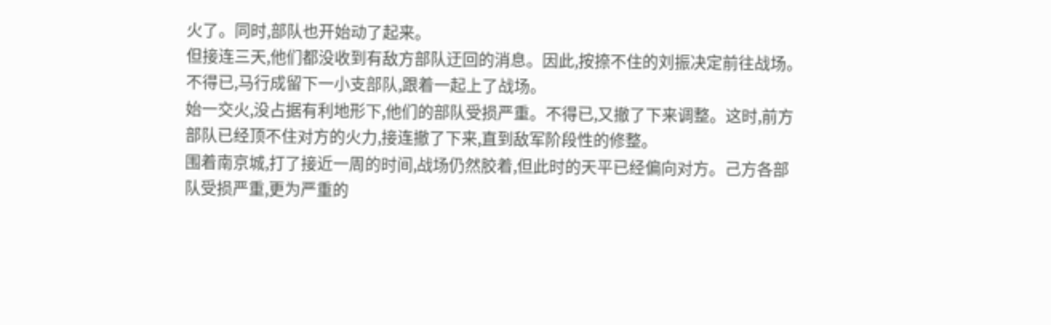火了。同时,部队也开始动了起来。
但接连三天,他们都没收到有敌方部队迂回的消息。因此,按捺不住的刘振决定前往战场。不得已,马行成留下一小支部队,跟着一起上了战场。
始一交火,没占据有利地形下,他们的部队受损严重。不得已,又撤了下来调整。这时,前方部队已经顶不住对方的火力,接连撤了下来,直到敌军阶段性的修整。
围着南京城,打了接近一周的时间,战场仍然胶着,但此时的天平已经偏向对方。己方各部队受损严重,更为严重的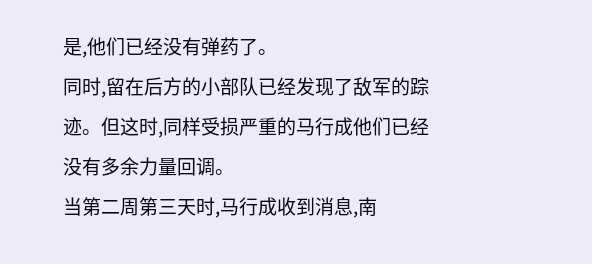是,他们已经没有弹药了。
同时,留在后方的小部队已经发现了敌军的踪迹。但这时,同样受损严重的马行成他们已经没有多余力量回调。
当第二周第三天时,马行成收到消息,南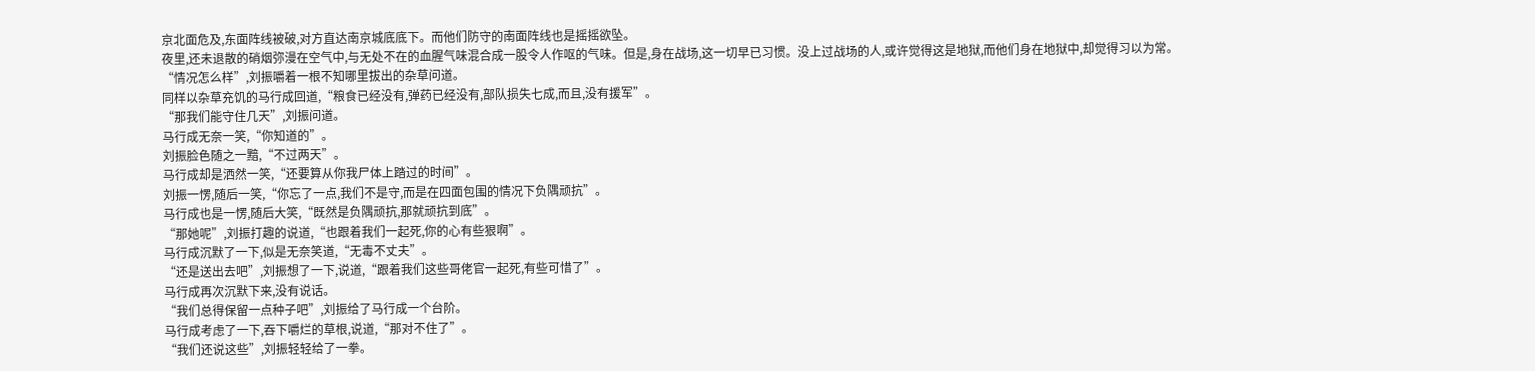京北面危及,东面阵线被破,对方直达南京城底底下。而他们防守的南面阵线也是摇摇欲坠。
夜里,还未退散的硝烟弥漫在空气中,与无处不在的血腥气味混合成一股令人作呕的气味。但是,身在战场,这一切早已习惯。没上过战场的人,或许觉得这是地狱,而他们身在地狱中,却觉得习以为常。
“情况怎么样”,刘振嚼着一根不知哪里拔出的杂草问道。
同样以杂草充饥的马行成回道,“粮食已经没有,弹药已经没有,部队损失七成,而且,没有援军”。
“那我们能守住几天”,刘振问道。
马行成无奈一笑,“你知道的”。
刘振脸色随之一黯,“不过两天”。
马行成却是洒然一笑,“还要算从你我尸体上踏过的时间”。
刘振一愣,随后一笑,“你忘了一点,我们不是守,而是在四面包围的情况下负隅顽抗”。
马行成也是一愣,随后大笑,“既然是负隅顽抗,那就顽抗到底”。
“那她呢”,刘振打趣的说道,“也跟着我们一起死,你的心有些狠啊”。
马行成沉默了一下,似是无奈笑道,“无毒不丈夫”。
“还是送出去吧”,刘振想了一下,说道,“跟着我们这些哥佬官一起死,有些可惜了”。
马行成再次沉默下来,没有说话。
“我们总得保留一点种子吧”,刘振给了马行成一个台阶。
马行成考虑了一下,吞下嚼烂的草根,说道,“那对不住了”。
“我们还说这些”,刘振轻轻给了一拳。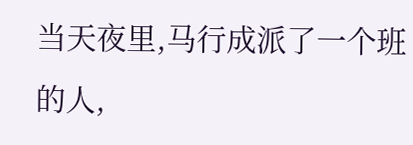当天夜里,马行成派了一个班的人,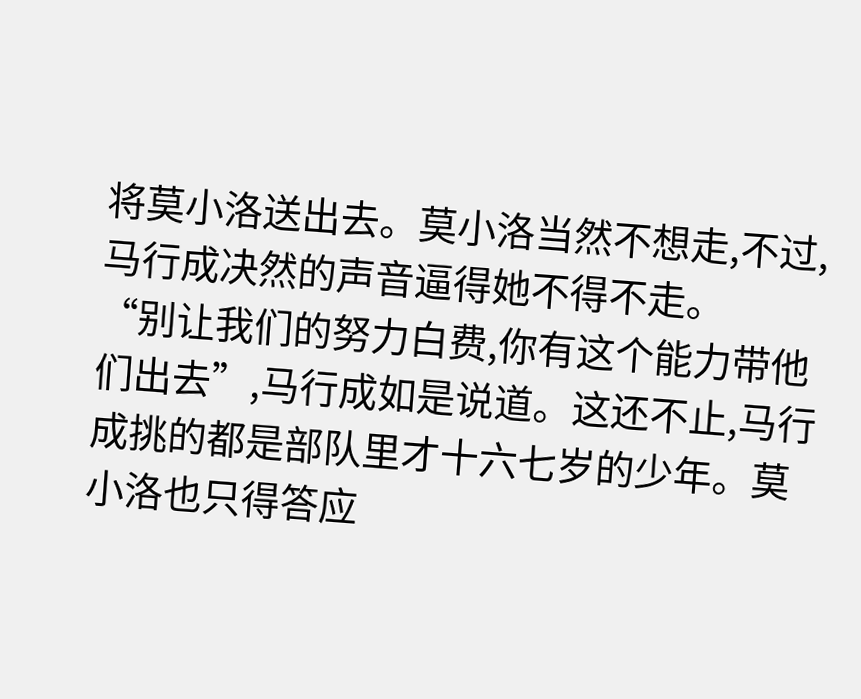将莫小洛送出去。莫小洛当然不想走,不过,马行成决然的声音逼得她不得不走。
“别让我们的努力白费,你有这个能力带他们出去”,马行成如是说道。这还不止,马行成挑的都是部队里才十六七岁的少年。莫小洛也只得答应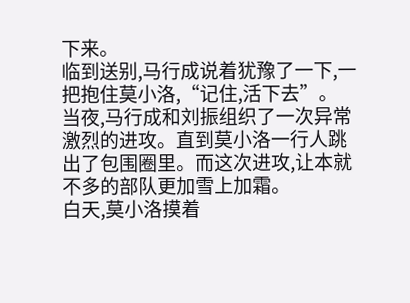下来。
临到送别,马行成说着犹豫了一下,一把抱住莫小洛,“记住,活下去”。
当夜,马行成和刘振组织了一次异常激烈的进攻。直到莫小洛一行人跳出了包围圈里。而这次进攻,让本就不多的部队更加雪上加霜。
白天,莫小洛摸着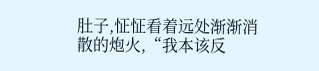肚子,怔怔看着远处渐渐消散的炮火,“我本该反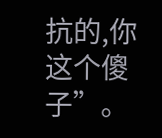抗的,你这个傻子”。